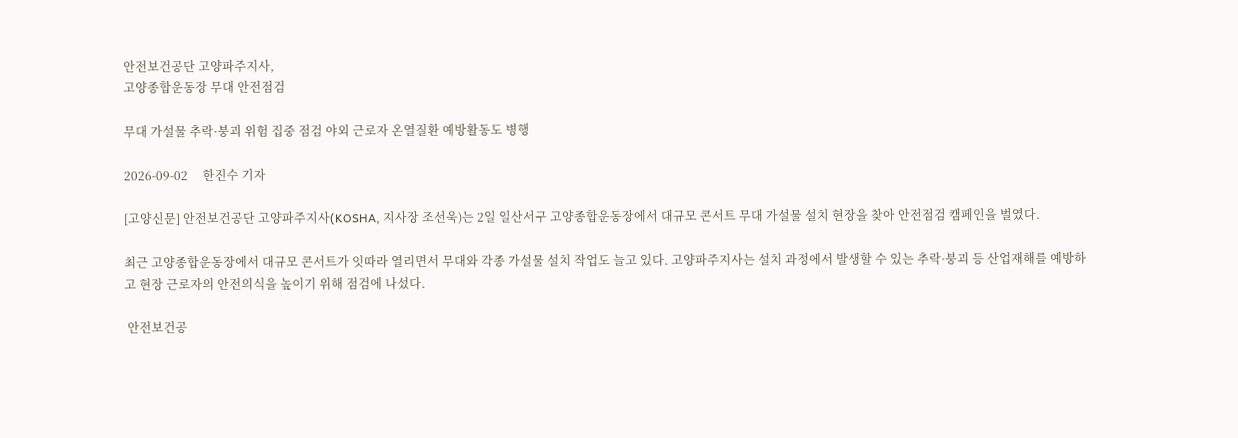안전보건공단 고양파주지사,
고양종합운동장 무대 안전점검

무대 가설물 추락·붕괴 위험 집중 점검 야외 근로자 온열질환 예방활동도 병행

2026-09-02     한진수 기자

[고양신문] 안전보건공단 고양파주지사(KOSHA, 지사장 조선욱)는 2일 일산서구 고양종합운동장에서 대규모 콘서트 무대 가설물 설치 현장을 찾아 안전점검 캠페인을 벌였다.

최근 고양종합운동장에서 대규모 콘서트가 잇따라 열리면서 무대와 각종 가설물 설치 작업도 늘고 있다. 고양파주지사는 설치 과정에서 발생할 수 있는 추락·붕괴 등 산업재해를 예방하고 현장 근로자의 안전의식을 높이기 위해 점검에 나섰다.

 안전보건공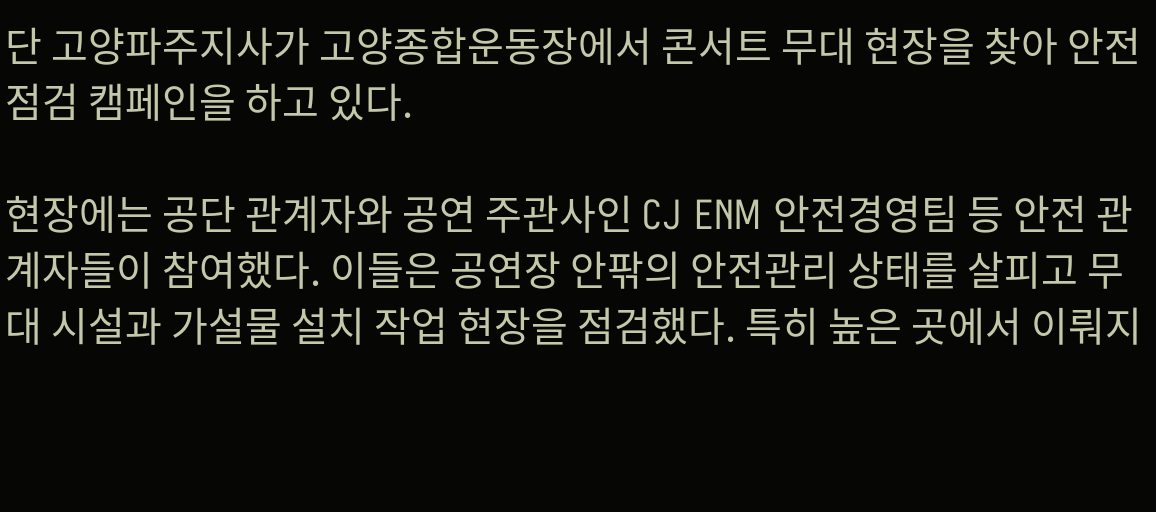단 고양파주지사가 고양종합운동장에서 콘서트 무대 현장을 찾아 안전점검 캠페인을 하고 있다.

현장에는 공단 관계자와 공연 주관사인 CJ ENM 안전경영팀 등 안전 관계자들이 참여했다. 이들은 공연장 안팎의 안전관리 상태를 살피고 무대 시설과 가설물 설치 작업 현장을 점검했다. 특히 높은 곳에서 이뤄지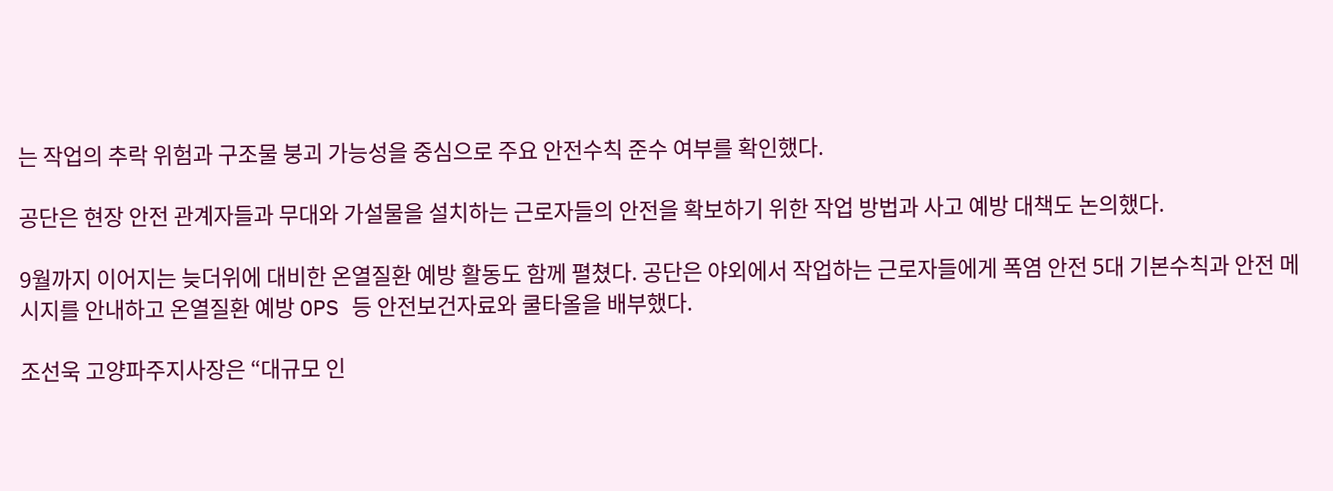는 작업의 추락 위험과 구조물 붕괴 가능성을 중심으로 주요 안전수칙 준수 여부를 확인했다.

공단은 현장 안전 관계자들과 무대와 가설물을 설치하는 근로자들의 안전을 확보하기 위한 작업 방법과 사고 예방 대책도 논의했다.

9월까지 이어지는 늦더위에 대비한 온열질환 예방 활동도 함께 펼쳤다. 공단은 야외에서 작업하는 근로자들에게 폭염 안전 5대 기본수칙과 안전 메시지를 안내하고 온열질환 예방 OPS 등 안전보건자료와 쿨타올을 배부했다.

조선욱 고양파주지사장은 “대규모 인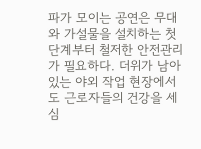파가 모이는 공연은 무대와 가설물을 설치하는 첫 단계부터 철저한 안전관리가 필요하다. 더위가 남아 있는 야외 작업 현장에서도 근로자들의 건강을 세심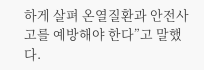하게 살펴 온열질환과 안전사고를 예방해야 한다”고 말했다.